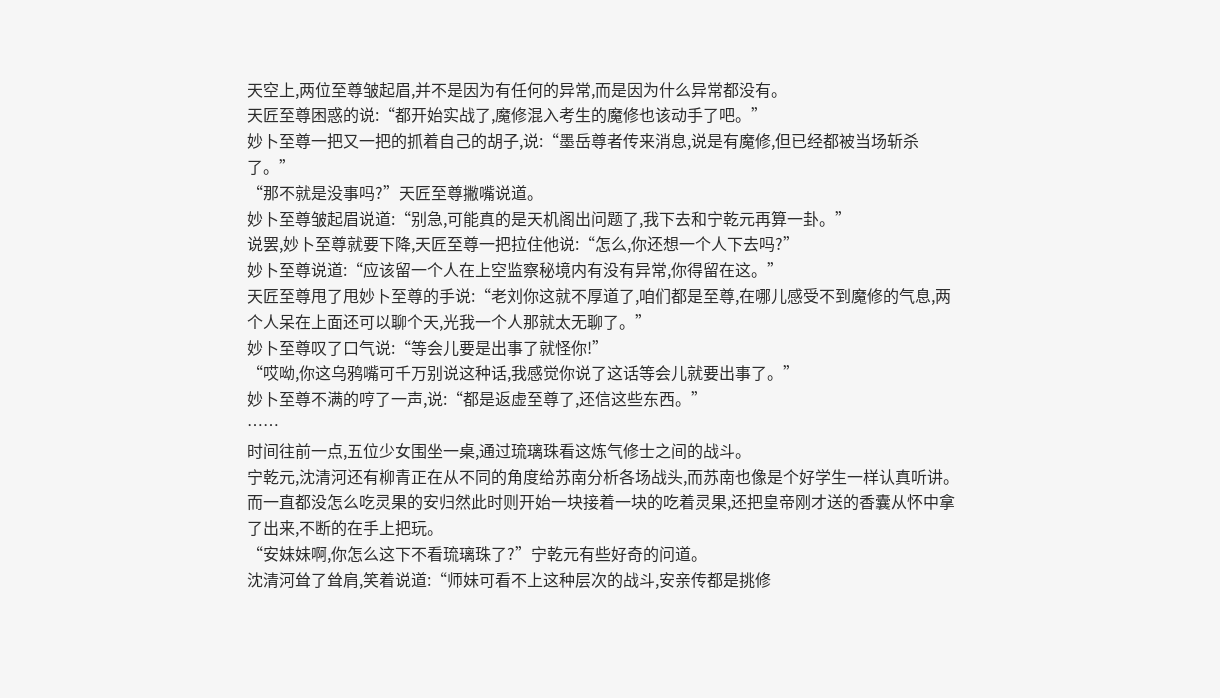天空上,两位至尊皱起眉,并不是因为有任何的异常,而是因为什么异常都没有。
天匠至尊困惑的说:“都开始实战了,魔修混入考生的魔修也该动手了吧。”
妙卜至尊一把又一把的抓着自己的胡子,说:“墨岳尊者传来消息,说是有魔修,但已经都被当场斩杀了。”
“那不就是没事吗?”天匠至尊撇嘴说道。
妙卜至尊皱起眉说道:“别急,可能真的是天机阁出问题了,我下去和宁乾元再算一卦。”
说罢,妙卜至尊就要下降,天匠至尊一把拉住他说:“怎么,你还想一个人下去吗?”
妙卜至尊说道:“应该留一个人在上空监察秘境内有没有异常,你得留在这。”
天匠至尊甩了甩妙卜至尊的手说:“老刘你这就不厚道了,咱们都是至尊,在哪儿感受不到魔修的气息,两个人呆在上面还可以聊个天,光我一个人那就太无聊了。”
妙卜至尊叹了口气说:“等会儿要是出事了就怪你!”
“哎呦,你这乌鸦嘴可千万别说这种话,我感觉你说了这话等会儿就要出事了。”
妙卜至尊不满的哼了一声,说:“都是返虚至尊了,还信这些东西。”
……
时间往前一点,五位少女围坐一桌,通过琉璃珠看这炼气修士之间的战斗。
宁乾元,沈清河还有柳青正在从不同的角度给苏南分析各场战头,而苏南也像是个好学生一样认真听讲。
而一直都没怎么吃灵果的安归然此时则开始一块接着一块的吃着灵果,还把皇帝刚才送的香囊从怀中拿了出来,不断的在手上把玩。
“安妹妹啊,你怎么这下不看琉璃珠了?”宁乾元有些好奇的问道。
沈清河耸了耸肩,笑着说道:“师妹可看不上这种层次的战斗,安亲传都是挑修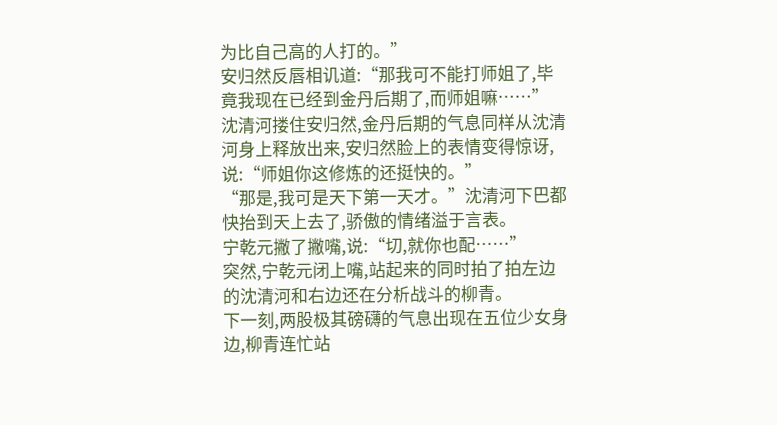为比自己高的人打的。”
安归然反唇相讥道:“那我可不能打师姐了,毕竟我现在已经到金丹后期了,而师姐嘛……”
沈清河搂住安归然,金丹后期的气息同样从沈清河身上释放出来,安归然脸上的表情变得惊讶,说:“师姐你这修炼的还挺快的。”
“那是,我可是天下第一天才。”沈清河下巴都快抬到天上去了,骄傲的情绪溢于言表。
宁乾元撇了撇嘴,说:“切,就你也配……”
突然,宁乾元闭上嘴,站起来的同时拍了拍左边的沈清河和右边还在分析战斗的柳青。
下一刻,两股极其磅礴的气息出现在五位少女身边,柳青连忙站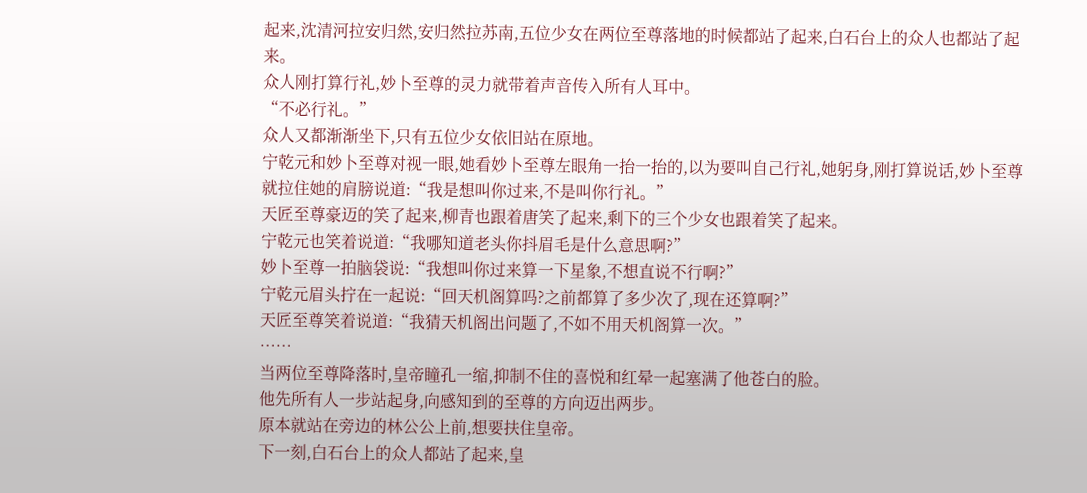起来,沈清河拉安归然,安归然拉苏南,五位少女在两位至尊落地的时候都站了起来,白石台上的众人也都站了起来。
众人刚打算行礼,妙卜至尊的灵力就带着声音传入所有人耳中。
“不必行礼。”
众人又都渐渐坐下,只有五位少女依旧站在原地。
宁乾元和妙卜至尊对视一眼,她看妙卜至尊左眼角一抬一抬的,以为要叫自己行礼,她躬身,刚打算说话,妙卜至尊就拉住她的肩膀说道:“我是想叫你过来,不是叫你行礼。”
天匠至尊豪迈的笑了起来,柳青也跟着唐笑了起来,剩下的三个少女也跟着笑了起来。
宁乾元也笑着说道:“我哪知道老头你抖眉毛是什么意思啊?”
妙卜至尊一拍脑袋说:“我想叫你过来算一下星象,不想直说不行啊?”
宁乾元眉头拧在一起说:“回天机阁算吗?之前都算了多少次了,现在还算啊?”
天匠至尊笑着说道:“我猜天机阁出问题了,不如不用天机阁算一次。”
……
当两位至尊降落时,皇帝瞳孔一缩,抑制不住的喜悦和红晕一起塞满了他苍白的脸。
他先所有人一步站起身,向感知到的至尊的方向迈出两步。
原本就站在旁边的林公公上前,想要扶住皇帝。
下一刻,白石台上的众人都站了起来,皇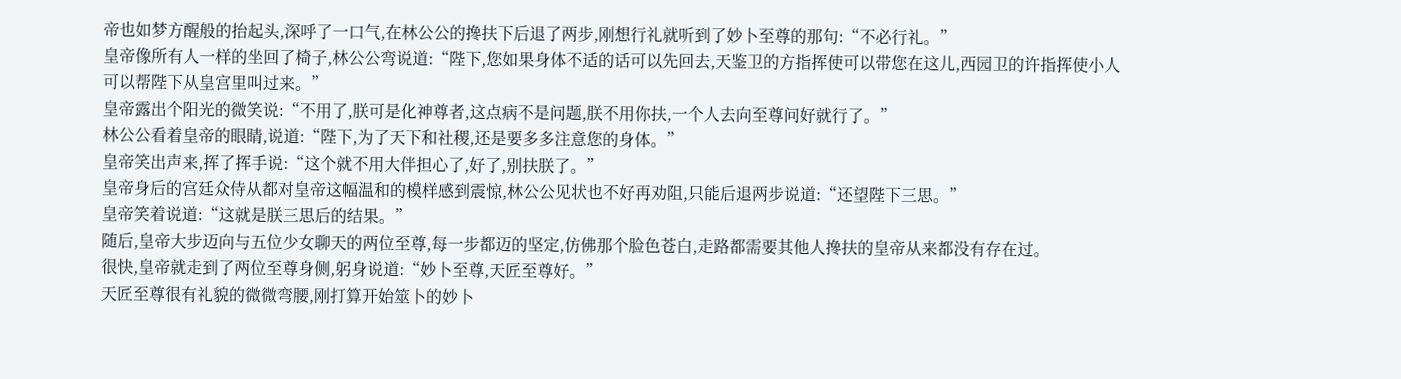帝也如梦方醒般的抬起头,深呼了一口气,在林公公的搀扶下后退了两步,刚想行礼就听到了妙卜至尊的那句:“不必行礼。”
皇帝像所有人一样的坐回了椅子,林公公弯说道:“陛下,您如果身体不适的话可以先回去,天鉴卫的方指挥使可以带您在这儿,西园卫的许指挥使小人可以帮陛下从皇宫里叫过来。”
皇帝露出个阳光的微笑说:“不用了,朕可是化神尊者,这点病不是问题,朕不用你扶,一个人去向至尊问好就行了。”
林公公看着皇帝的眼睛,说道:“陛下,为了天下和社稷,还是要多多注意您的身体。”
皇帝笑出声来,挥了挥手说:“这个就不用大伴担心了,好了,别扶朕了。”
皇帝身后的宫廷众侍从都对皇帝这幅温和的模样感到震惊,林公公见状也不好再劝阻,只能后退两步说道:“还望陛下三思。”
皇帝笑着说道:“这就是朕三思后的结果。”
随后,皇帝大步迈向与五位少女聊天的两位至尊,每一步都迈的坚定,仿佛那个脸色苍白,走路都需要其他人搀扶的皇帝从来都没有存在过。
很快,皇帝就走到了两位至尊身侧,躬身说道:“妙卜至尊,天匠至尊好。”
天匠至尊很有礼貌的微微弯腰,刚打算开始筮卜的妙卜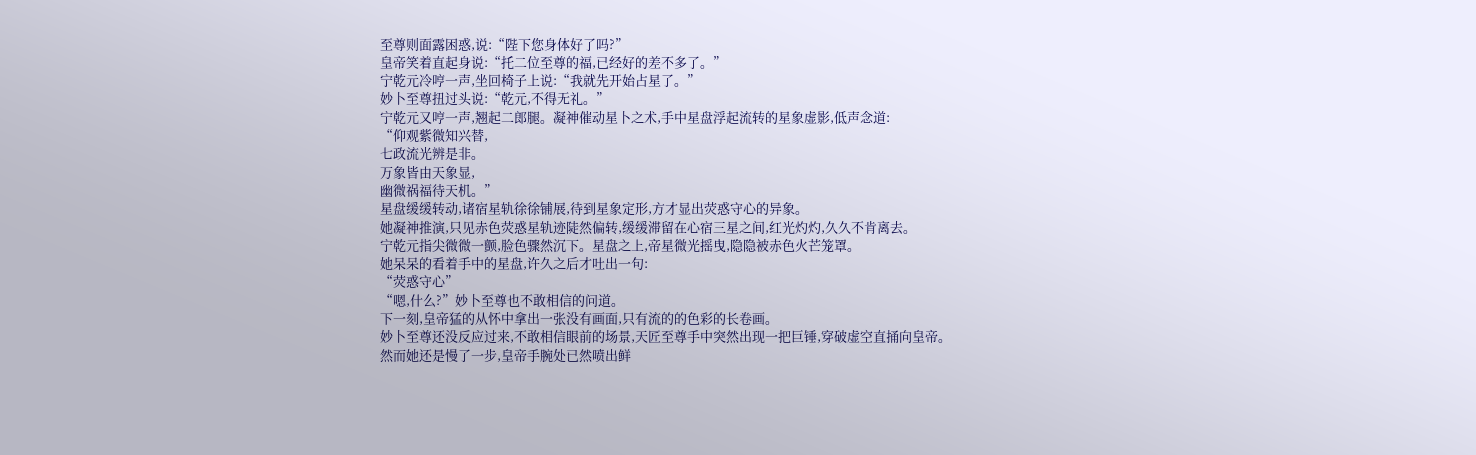至尊则面露困惑,说:“陛下您身体好了吗?”
皇帝笑着直起身说:“托二位至尊的福,已经好的差不多了。”
宁乾元冷哼一声,坐回椅子上说:“我就先开始占星了。”
妙卜至尊扭过头说:“乾元,不得无礼。”
宁乾元又哼一声,翘起二郎腿。凝神催动星卜之术,手中星盘浮起流转的星象虚影,低声念道:
“仰观紫微知兴替,
七政流光辨是非。
万象皆由天象显,
幽微祸福待天机。”
星盘缓缓转动,诸宿星轨徐徐铺展,待到星象定形,方才显出荧惑守心的异象。
她凝神推演,只见赤色荧惑星轨迹陡然偏转,缓缓滞留在心宿三星之间,红光灼灼,久久不肯离去。
宁乾元指尖微微一颤,脸色骤然沉下。星盘之上,帝星微光摇曳,隐隐被赤色火芒笼罩。
她呆呆的看着手中的星盘,许久之后才吐出一句:
“荧惑守心”
“嗯,什么?”妙卜至尊也不敢相信的问道。
下一刻,皇帝猛的从怀中拿出一张没有画面,只有流的的色彩的长卷画。
妙卜至尊还没反应过来,不敢相信眼前的场景,天匠至尊手中突然出现一把巨锤,穿破虚空直捅向皇帝。
然而她还是慢了一步,皇帝手腕处已然喷出鲜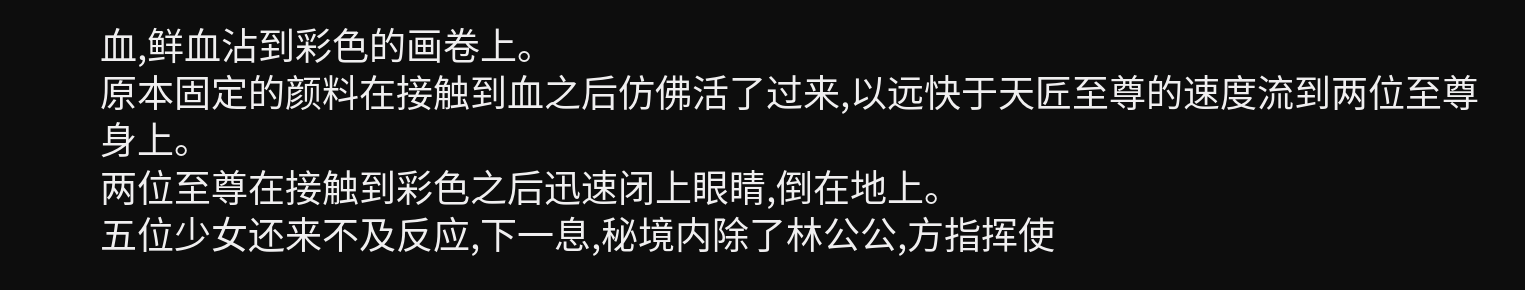血,鲜血沾到彩色的画卷上。
原本固定的颜料在接触到血之后仿佛活了过来,以远快于天匠至尊的速度流到两位至尊身上。
两位至尊在接触到彩色之后迅速闭上眼睛,倒在地上。
五位少女还来不及反应,下一息,秘境内除了林公公,方指挥使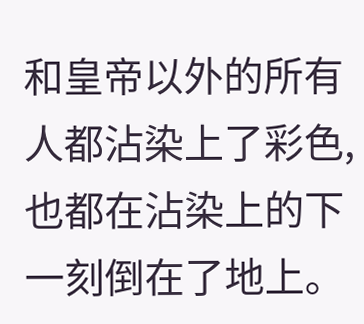和皇帝以外的所有人都沾染上了彩色,也都在沾染上的下一刻倒在了地上。